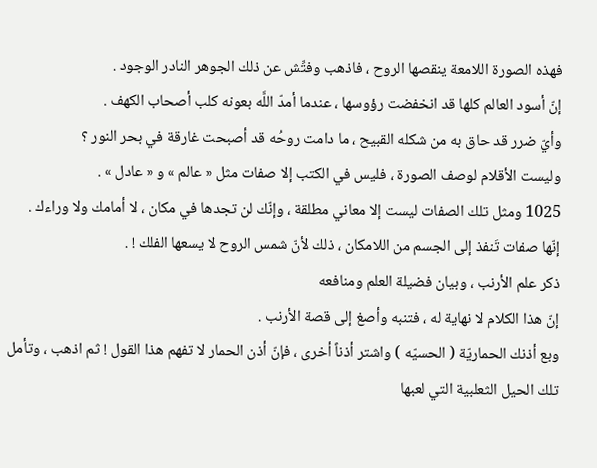فهذه الصورة اللامعة ينقصها الروح ، فاذهب وفتِّش عن ذلك الجوهر النادر الوجود .
إنّ أسود العالم كلها قد انخفضت رؤوسها ، عندما أمدّ اللَّه بعونه كلب أصحاب الكهف .
وأيّ ضرر قد حاق به من شكله القبيح ، ما دامت روحُه قد أصبحت غارقة في بحر النور ؟
وليست الأقلام لوصف الصورة ، فليس في الكتب إلا صفات مثل « عالم » و « عادل » .
1025 ومثل تلك الصفات ليست إلا معاني مطلقة ، وإنّك لن تجدها في مكان ، لا أمامك ولا وراءك .
إنّها صفات تَنفذ إلى الجسم من اللامكان ، ذلك لأنّ شمس الروح لا يسعها الفلك ! .
ذكر علم الأرنب ، وبيان فضيلة العلم ومنافعه
إنّ هذا الكلام لا نهاية له ، فتنبه وأصغ إلى قصة الأرنب .
وبع أذنك الحماريّة ( الحسيّه ) واشتر أذناً أخرى ، فإنّ أذن الحمار لا تفهم هذا القول ! ثم اذهب ، وتأمل تلك الحيل الثعلبية التي لعبها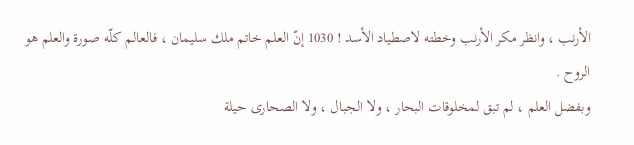الأرنب ، وانظر مكر الأرنب وخطته لاصطياد الأسد ! 1030 إنّ العلم خاتم ملك سليمان ، فالعالم كلّه صورة والعلم هو الروح .
وبفضل العلم ، لم تبق لمخلوقات البحار ، ولا الجبال ، ولا الصحارى حيلة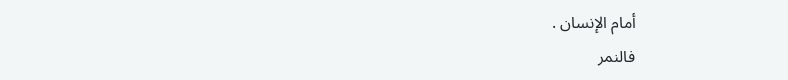أمام الإنسان .
فالنمر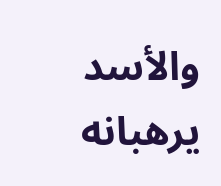والأسد يرهبانه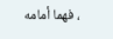، فهما أمامه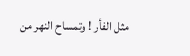مثل الفأر ! وتمساح النهر من